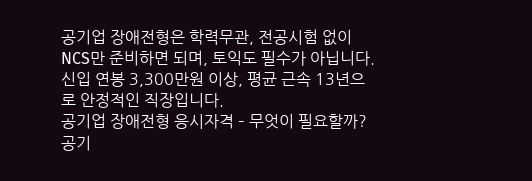공기업 장애전형은 학력무관, 전공시험 없이 NCS만 준비하면 되며, 토익도 필수가 아닙니다. 신입 연봉 3,300만원 이상, 평균 근속 13년으로 안정적인 직장입니다.
공기업 장애전형 응시자격 – 무엇이 필요할까?
공기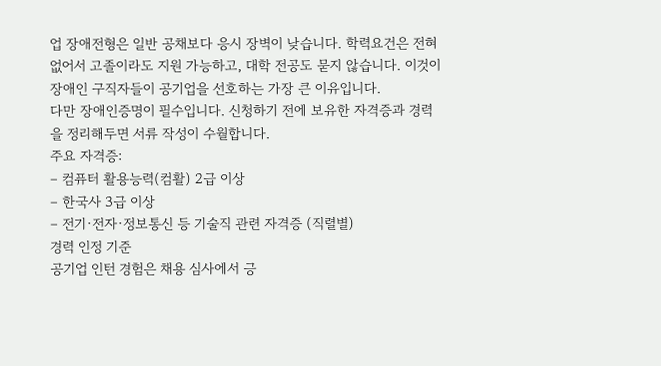업 장애전형은 일반 공채보다 응시 장벽이 낮습니다. 학력요건은 전혀 없어서 고졸이라도 지원 가능하고, 대학 전공도 묻지 않습니다. 이것이 장애인 구직자들이 공기업을 선호하는 가장 큰 이유입니다.
다만 장애인증명이 필수입니다. 신청하기 전에 보유한 자격증과 경력을 정리해두면 서류 작성이 수월합니다.
주요 자격증:
– 컴퓨터 활용능력(컴활) 2급 이상
– 한국사 3급 이상
– 전기·전자·정보통신 등 기술직 관련 자격증 (직렬별)
경력 인정 기준
공기업 인턴 경험은 채용 심사에서 긍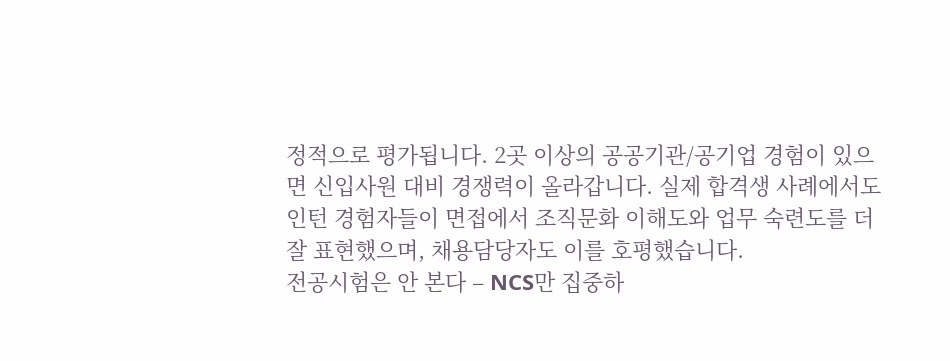정적으로 평가됩니다. 2곳 이상의 공공기관/공기업 경험이 있으면 신입사원 대비 경쟁력이 올라갑니다. 실제 합격생 사례에서도 인턴 경험자들이 면접에서 조직문화 이해도와 업무 숙련도를 더 잘 표현했으며, 채용담당자도 이를 호평했습니다.
전공시험은 안 본다 – NCS만 집중하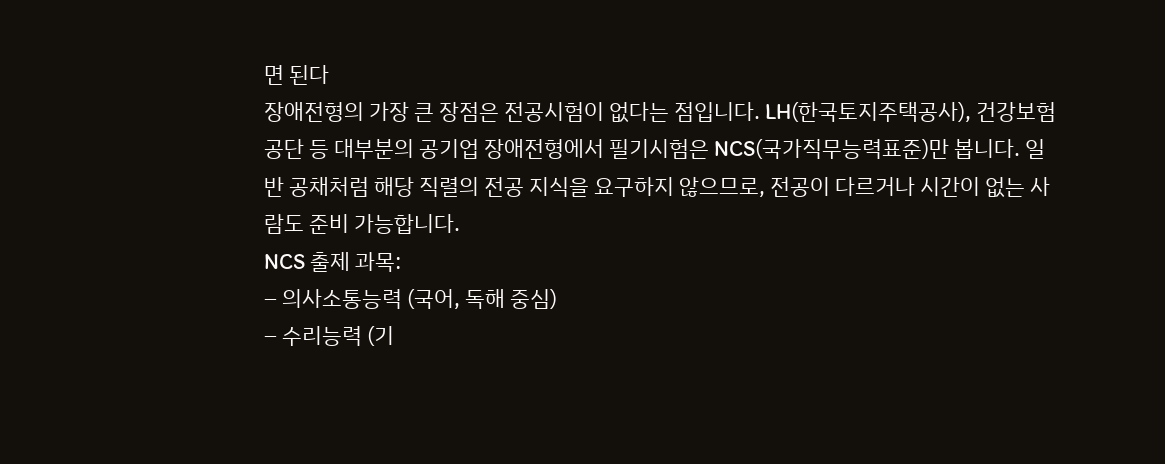면 된다
장애전형의 가장 큰 장점은 전공시험이 없다는 점입니다. LH(한국토지주택공사), 건강보험공단 등 대부분의 공기업 장애전형에서 필기시험은 NCS(국가직무능력표준)만 봅니다. 일반 공채처럼 해당 직렬의 전공 지식을 요구하지 않으므로, 전공이 다르거나 시간이 없는 사람도 준비 가능합니다.
NCS 출제 과목:
– 의사소통능력 (국어, 독해 중심)
– 수리능력 (기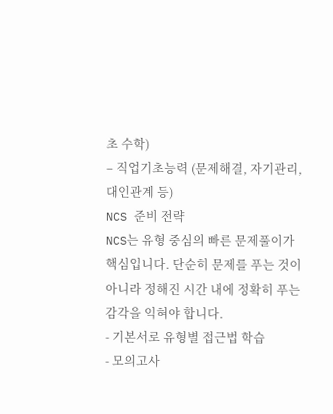초 수학)
– 직업기초능력 (문제해결, 자기관리, 대인관계 등)
NCS 준비 전략
NCS는 유형 중심의 빠른 문제풀이가 핵심입니다. 단순히 문제를 푸는 것이 아니라 정해진 시간 내에 정확히 푸는 감각을 익혀야 합니다.
- 기본서로 유형별 접근법 학습
- 모의고사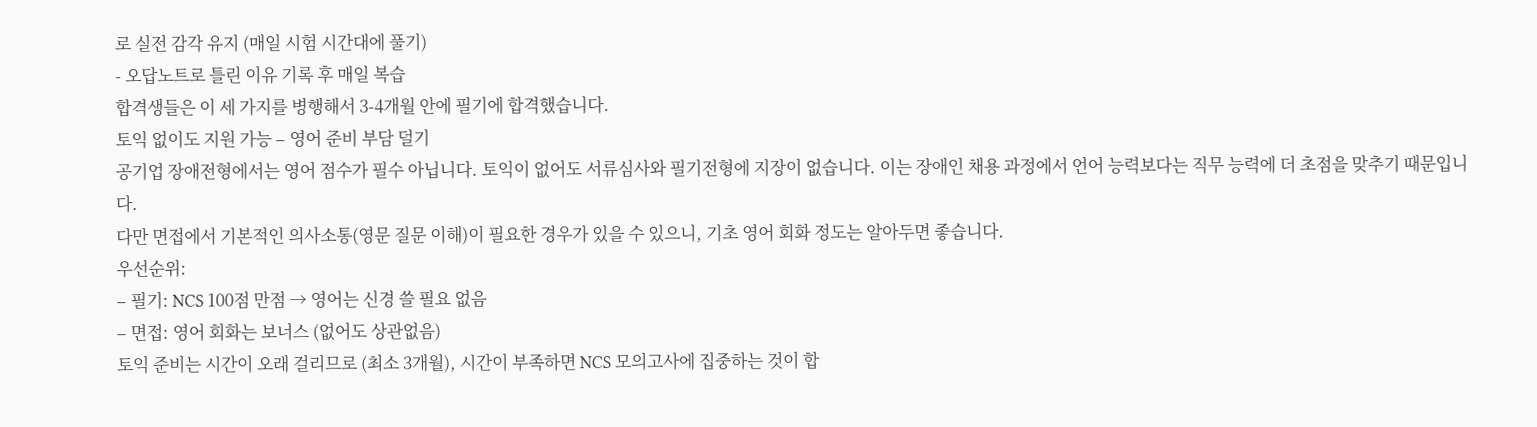로 실전 감각 유지 (매일 시험 시간대에 풀기)
- 오답노트로 틀린 이유 기록 후 매일 복습
합격생들은 이 세 가지를 병행해서 3-4개월 안에 필기에 합격했습니다.
토익 없이도 지원 가능 – 영어 준비 부담 덜기
공기업 장애전형에서는 영어 점수가 필수 아닙니다. 토익이 없어도 서류심사와 필기전형에 지장이 없습니다. 이는 장애인 채용 과정에서 언어 능력보다는 직무 능력에 더 초점을 맞추기 때문입니다.
다만 면접에서 기본적인 의사소통(영문 질문 이해)이 필요한 경우가 있을 수 있으니, 기초 영어 회화 정도는 알아두면 좋습니다.
우선순위:
– 필기: NCS 100점 만점 → 영어는 신경 쓸 필요 없음
– 면접: 영어 회화는 보너스 (없어도 상관없음)
토익 준비는 시간이 오래 걸리므로 (최소 3개월), 시간이 부족하면 NCS 모의고사에 집중하는 것이 합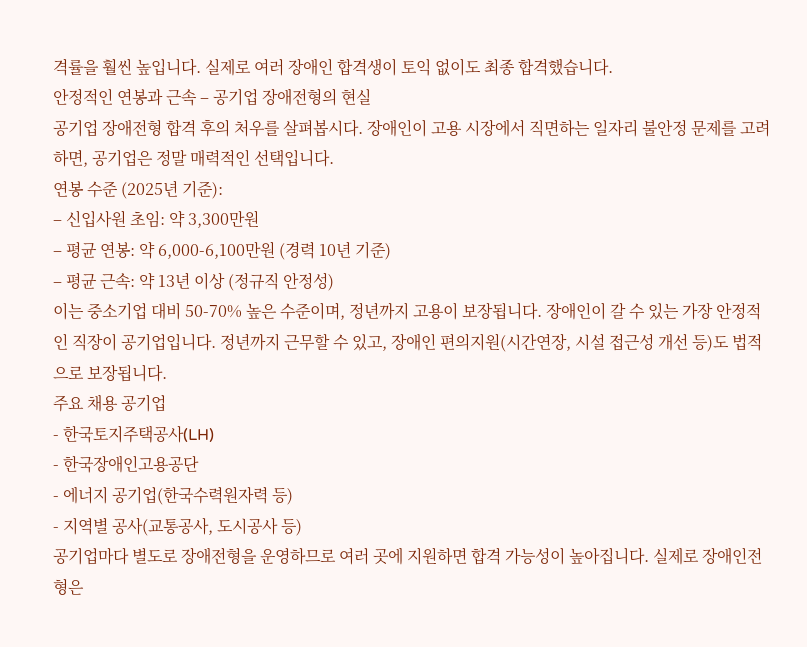격률을 훨씬 높입니다. 실제로 여러 장애인 합격생이 토익 없이도 최종 합격했습니다.
안정적인 연봉과 근속 – 공기업 장애전형의 현실
공기업 장애전형 합격 후의 처우를 살펴봅시다. 장애인이 고용 시장에서 직면하는 일자리 불안정 문제를 고려하면, 공기업은 정말 매력적인 선택입니다.
연봉 수준 (2025년 기준):
– 신입사원 초임: 약 3,300만원
– 평균 연봉: 약 6,000-6,100만원 (경력 10년 기준)
– 평균 근속: 약 13년 이상 (정규직 안정성)
이는 중소기업 대비 50-70% 높은 수준이며, 정년까지 고용이 보장됩니다. 장애인이 갈 수 있는 가장 안정적인 직장이 공기업입니다. 정년까지 근무할 수 있고, 장애인 편의지원(시간연장, 시설 접근성 개선 등)도 법적으로 보장됩니다.
주요 채용 공기업
- 한국토지주택공사(LH)
- 한국장애인고용공단
- 에너지 공기업(한국수력원자력 등)
- 지역별 공사(교통공사, 도시공사 등)
공기업마다 별도로 장애전형을 운영하므로 여러 곳에 지원하면 합격 가능성이 높아집니다. 실제로 장애인전형은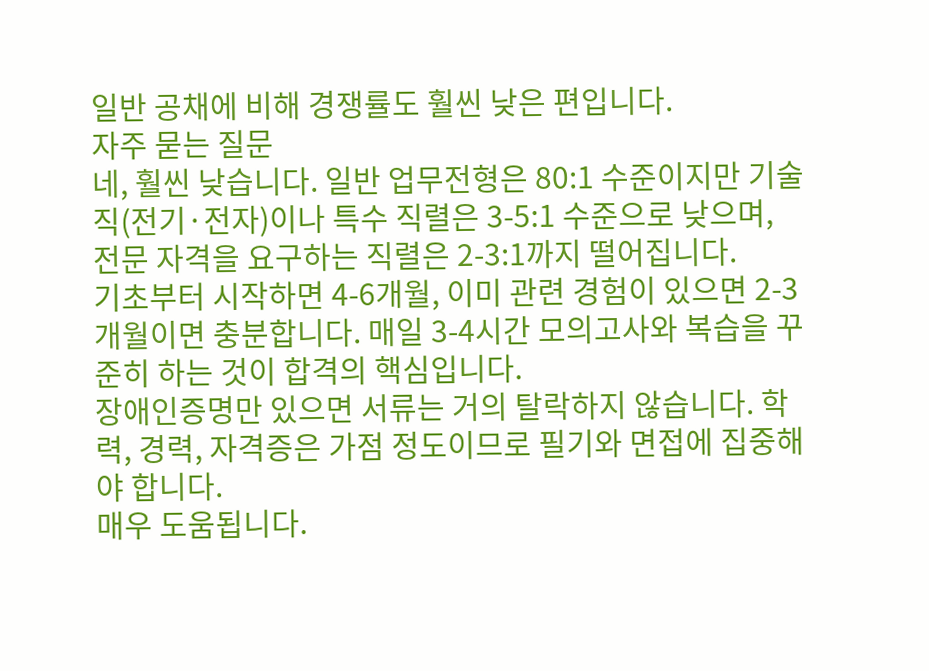일반 공채에 비해 경쟁률도 훨씬 낮은 편입니다.
자주 묻는 질문
네, 훨씬 낮습니다. 일반 업무전형은 80:1 수준이지만 기술직(전기·전자)이나 특수 직렬은 3-5:1 수준으로 낮으며, 전문 자격을 요구하는 직렬은 2-3:1까지 떨어집니다.
기초부터 시작하면 4-6개월, 이미 관련 경험이 있으면 2-3개월이면 충분합니다. 매일 3-4시간 모의고사와 복습을 꾸준히 하는 것이 합격의 핵심입니다.
장애인증명만 있으면 서류는 거의 탈락하지 않습니다. 학력, 경력, 자격증은 가점 정도이므로 필기와 면접에 집중해야 합니다.
매우 도움됩니다.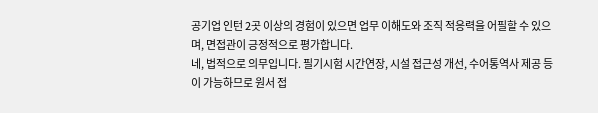공기업 인턴 2곳 이상의 경험이 있으면 업무 이해도와 조직 적응력을 어필할 수 있으며, 면접관이 긍정적으로 평가합니다.
네, 법적으로 의무입니다. 필기시험 시간연장, 시설 접근성 개선, 수어통역사 제공 등이 가능하므로 원서 접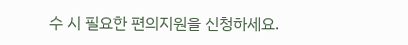수 시 필요한 편의지원을 신청하세요.